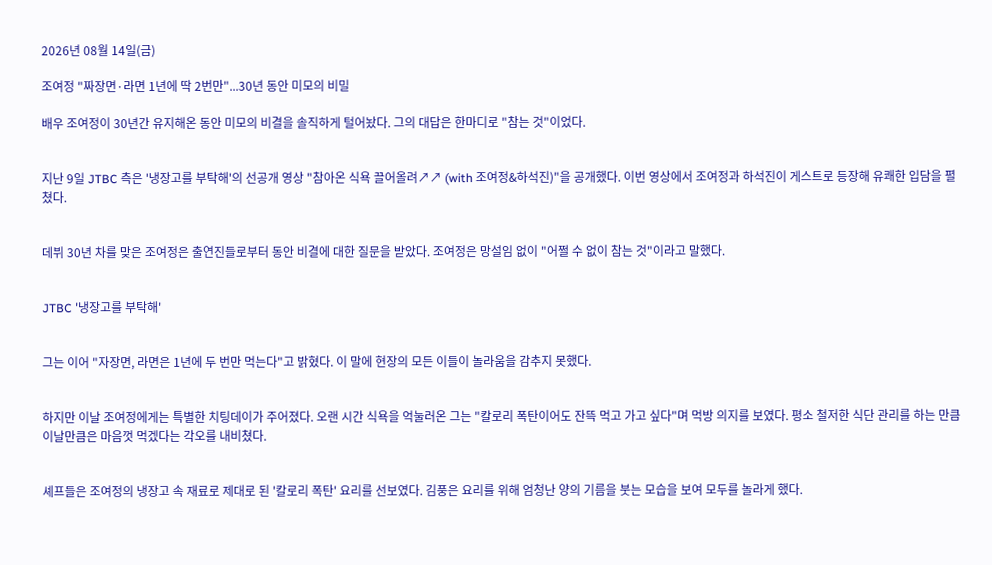2026년 08월 14일(금)

조여정 "짜장면·라면 1년에 딱 2번만"...30년 동안 미모의 비밀

배우 조여정이 30년간 유지해온 동안 미모의 비결을 솔직하게 털어놨다. 그의 대답은 한마디로 "참는 것"이었다.


지난 9일 JTBC 측은 '냉장고를 부탁해'의 선공개 영상 "참아온 식욕 끌어올려↗↗ (with 조여정&하석진)"을 공개했다. 이번 영상에서 조여정과 하석진이 게스트로 등장해 유쾌한 입담을 펼쳤다.


데뷔 30년 차를 맞은 조여정은 출연진들로부터 동안 비결에 대한 질문을 받았다. 조여정은 망설임 없이 "어쩔 수 없이 참는 것"이라고 말했다.


JTBC '냉장고를 부탁해'


그는 이어 "자장면, 라면은 1년에 두 번만 먹는다"고 밝혔다. 이 말에 현장의 모든 이들이 놀라움을 감추지 못했다.


하지만 이날 조여정에게는 특별한 치팅데이가 주어졌다. 오랜 시간 식욕을 억눌러온 그는 "칼로리 폭탄이어도 잔뜩 먹고 가고 싶다"며 먹방 의지를 보였다. 평소 철저한 식단 관리를 하는 만큼 이날만큼은 마음껏 먹겠다는 각오를 내비쳤다.


셰프들은 조여정의 냉장고 속 재료로 제대로 된 '칼로리 폭탄' 요리를 선보였다. 김풍은 요리를 위해 엄청난 양의 기름을 붓는 모습을 보여 모두를 놀라게 했다.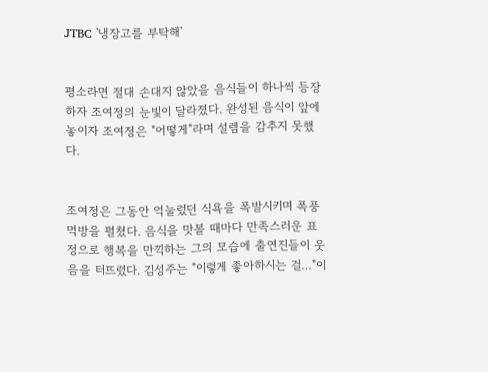JTBC '냉장고를 부탁해'


평소라면 절대 손대지 않았을 음식들이 하나씩 등장하자 조여정의 눈빛이 달라졌다. 완성된 음식이 앞에 놓이자 조여정은 "어떻게"라며 설렘을 감추지 못했다.


조여정은 그동안 억눌렀던 식욕을 폭발시키며 폭풍 먹방을 펼쳤다. 음식을 맛볼 때마다 만족스러운 표정으로 행복을 만끽하는 그의 모습에 출연진들이 웃음을 터뜨렸다. 김성주는 "이렇게 좋아하시는 걸…"이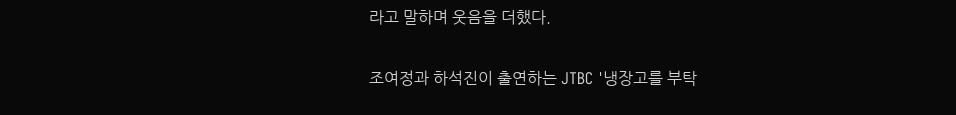라고 말하며 웃음을 더했다.


조여정과 하석진이 출연하는 JTBC '냉장고를 부탁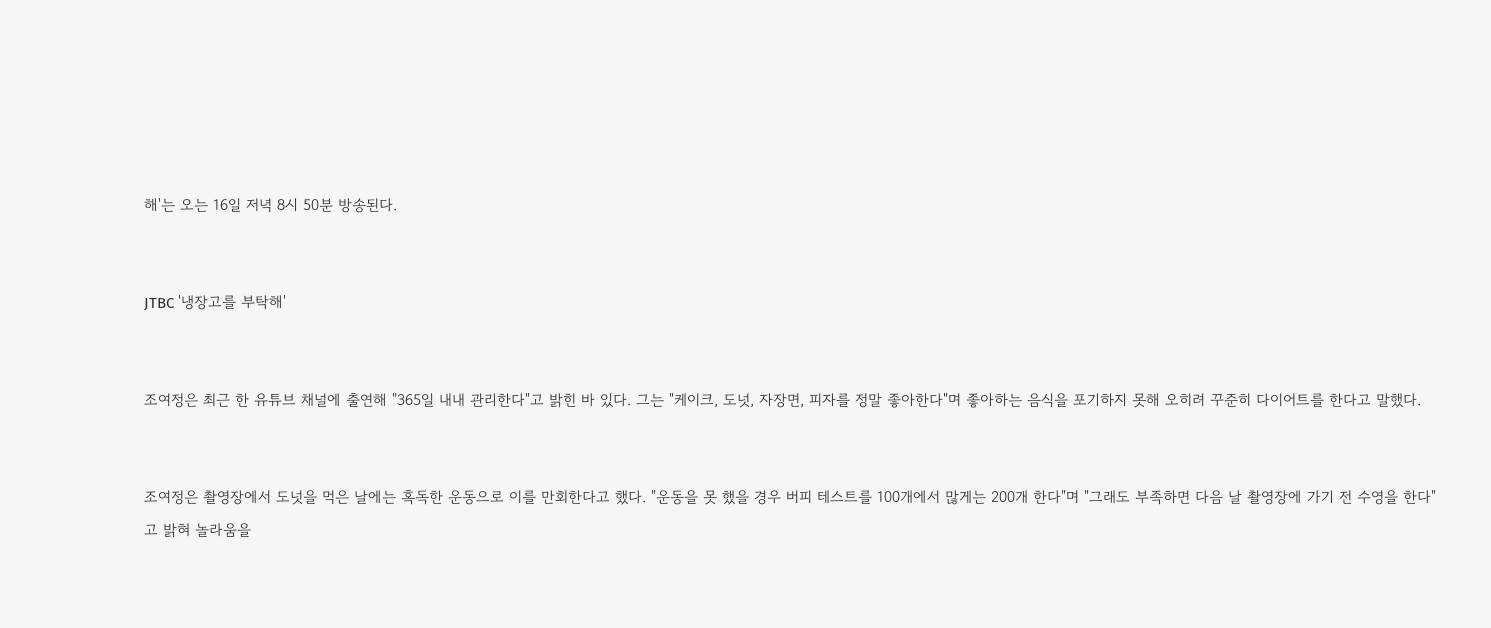해'는 오는 16일 저녁 8시 50분 방송된다.


JTBC '냉장고를 부탁해'


조여정은 최근 한 유튜브 채널에 출연해 "365일 내내 관리한다"고 밝힌 바 있다. 그는 "케이크, 도넛, 자장면, 피자를 정말 좋아한다"며 좋아하는 음식을 포기하지 못해 오히려 꾸준히 다이어트를 한다고 말했다.


조여정은 촬영장에서 도넛을 먹은 날에는 혹독한 운동으로 이를 만회한다고 했다. "운동을 못 했을 경우 버피 테스트를 100개에서 많게는 200개 한다"며 "그래도 부족하면 다음 날 촬영장에 가기 전 수영을 한다"고 밝혀 놀라움을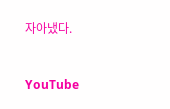자아냈다.


YouTube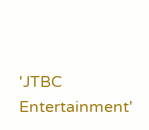'JTBC Entertainment'